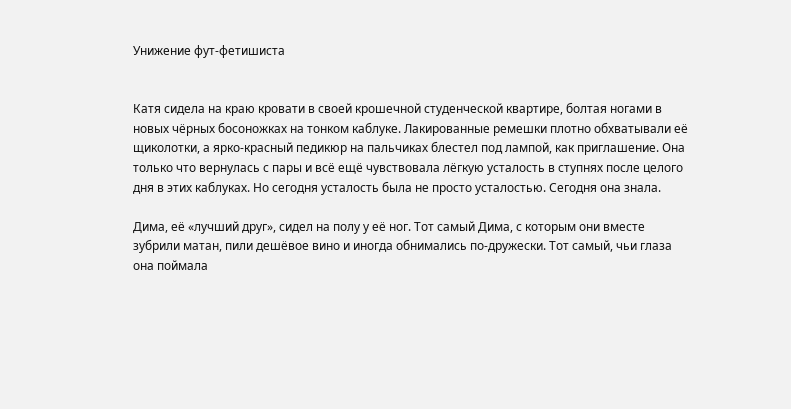Унижение фут-фетишиста


Катя сидела на краю кровати в своей крошечной студенческой квартире, болтая ногами в новых чёрных босоножках на тонком каблуке. Лакированные ремешки плотно обхватывали её щиколотки, а ярко-красный педикюр на пальчиках блестел под лампой, как приглашение. Она только что вернулась с пары и всё ещё чувствовала лёгкую усталость в ступнях после целого дня в этих каблуках. Но сегодня усталость была не просто усталостью. Сегодня она знала.

Дима, её «лучший друг», сидел на полу у её ног. Тот самый Дима, с которым они вместе зубрили матан, пили дешёвое вино и иногда обнимались по-дружески. Тот самый, чьи глаза она поймала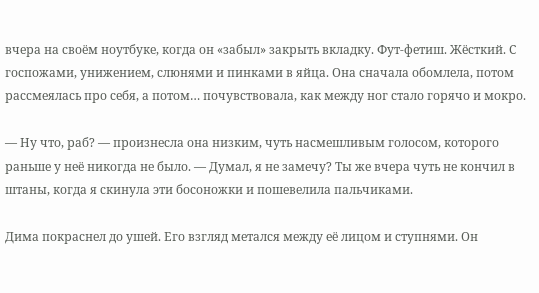вчера на своём ноутбуке, когда он «забыл» закрыть вкладку. Фут-фетиш. Жёсткий. С госпожами, унижением, слюнями и пинками в яйца. Она сначала обомлела, потом рассмеялась про себя, а потом… почувствовала, как между ног стало горячо и мокро.

— Ну что, раб? — произнесла она низким, чуть насмешливым голосом, которого раньше у неё никогда не было. — Думал, я не замечу? Ты же вчера чуть не кончил в штаны, когда я скинула эти босоножки и пошевелила пальчиками.

Дима покраснел до ушей. Его взгляд метался между её лицом и ступнями. Он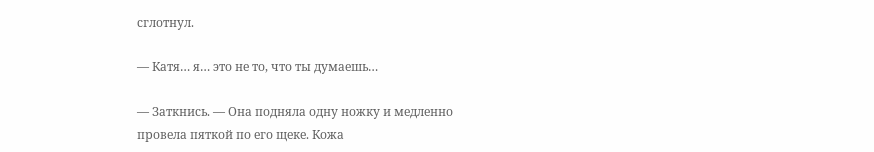сглотнул.

— Катя… я… это не то, что ты думаешь…

— Заткнись. — Она подняла одну ножку и медленно провела пяткой по его щеке. Кожа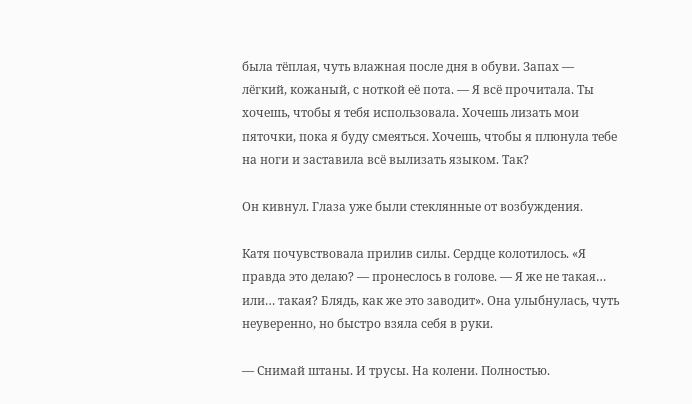была тёплая, чуть влажная после дня в обуви. Запах — лёгкий, кожаный, с ноткой её пота. — Я всё прочитала. Ты хочешь, чтобы я тебя использовала. Хочешь лизать мои пяточки, пока я буду смеяться. Хочешь, чтобы я плюнула тебе на ноги и заставила всё вылизать языком. Так?

Он кивнул. Глаза уже были стеклянные от возбуждения.

Катя почувствовала прилив силы. Сердце колотилось. «Я правда это делаю? — пронеслось в голове. — Я же не такая… или… такая? Блядь, как же это заводит». Она улыбнулась, чуть неуверенно, но быстро взяла себя в руки.

— Снимай штаны. И трусы. На колени. Полностью.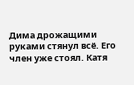Дима дрожащими руками стянул всё. Его член уже стоял. Катя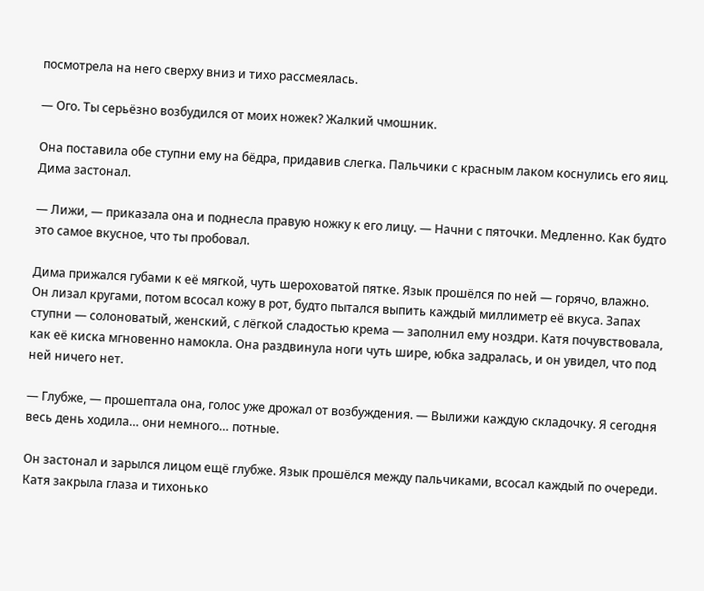посмотрела на него сверху вниз и тихо рассмеялась.

— Ого. Ты серьёзно возбудился от моих ножек? Жалкий чмошник.

Она поставила обе ступни ему на бёдра, придавив слегка. Пальчики с красным лаком коснулись его яиц. Дима застонал.

— Лижи, — приказала она и поднесла правую ножку к его лицу. — Начни с пяточки. Медленно. Как будто это самое вкусное, что ты пробовал.

Дима прижался губами к её мягкой, чуть шероховатой пятке. Язык прошёлся по ней — горячо, влажно. Он лизал кругами, потом всосал кожу в рот, будто пытался выпить каждый миллиметр её вкуса. Запах ступни — солоноватый, женский, с лёгкой сладостью крема — заполнил ему ноздри. Катя почувствовала, как её киска мгновенно намокла. Она раздвинула ноги чуть шире, юбка задралась, и он увидел, что под ней ничего нет.

— Глубже, — прошептала она, голос уже дрожал от возбуждения. — Вылижи каждую складочку. Я сегодня весь день ходила… они немного… потные.

Он застонал и зарылся лицом ещё глубже. Язык прошёлся между пальчиками, всосал каждый по очереди. Катя закрыла глаза и тихонько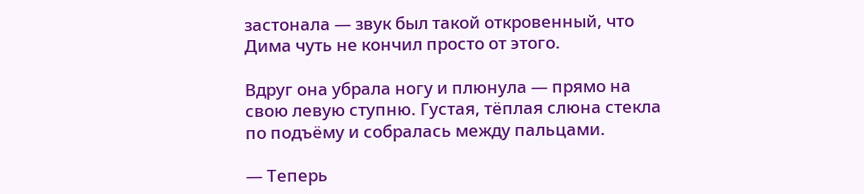застонала — звук был такой откровенный, что Дима чуть не кончил просто от этого.

Вдруг она убрала ногу и плюнула — прямо на свою левую ступню. Густая, тёплая слюна стекла по подъёму и собралась между пальцами.

— Теперь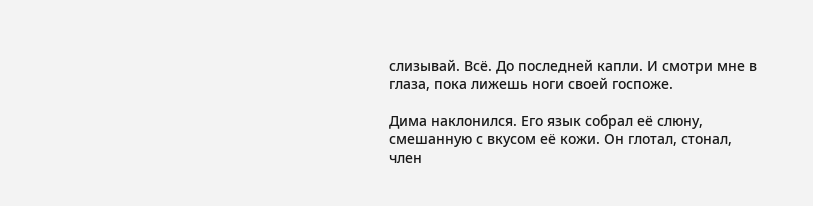слизывай. Всё. До последней капли. И смотри мне в глаза, пока лижешь ноги своей госпоже.

Дима наклонился. Его язык собрал её слюну, смешанную с вкусом её кожи. Он глотал, стонал, член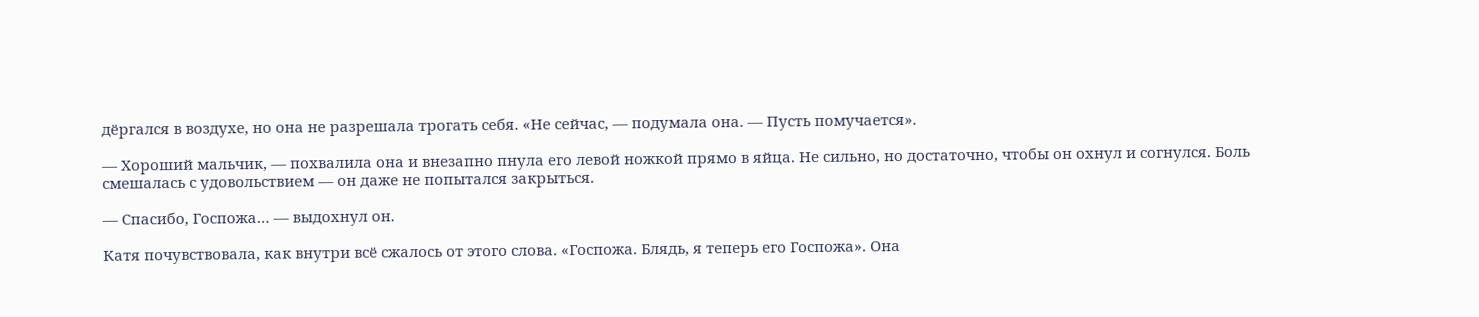дёргался в воздухе, но она не разрешала трогать себя. «Не сейчас, — подумала она. — Пусть помучается».

— Хороший мальчик, — похвалила она и внезапно пнула его левой ножкой прямо в яйца. Не сильно, но достаточно, чтобы он охнул и согнулся. Боль смешалась с удовольствием — он даже не попытался закрыться.

— Спасибо, Госпожа… — выдохнул он.

Катя почувствовала, как внутри всё сжалось от этого слова. «Госпожа. Блядь, я теперь его Госпожа». Она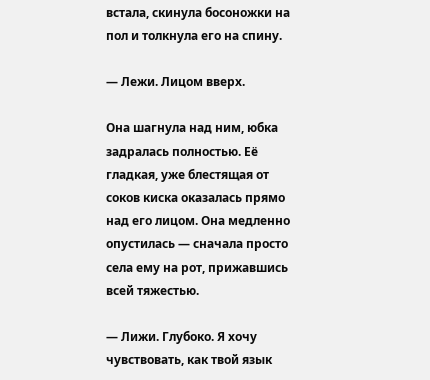встала, скинула босоножки на пол и толкнула его на спину.

— Лежи. Лицом вверх.

Она шагнула над ним, юбка задралась полностью. Её гладкая, уже блестящая от соков киска оказалась прямо над его лицом. Она медленно опустилась — сначала просто села ему на рот, прижавшись всей тяжестью.

— Лижи. Глубоко. Я хочу чувствовать, как твой язык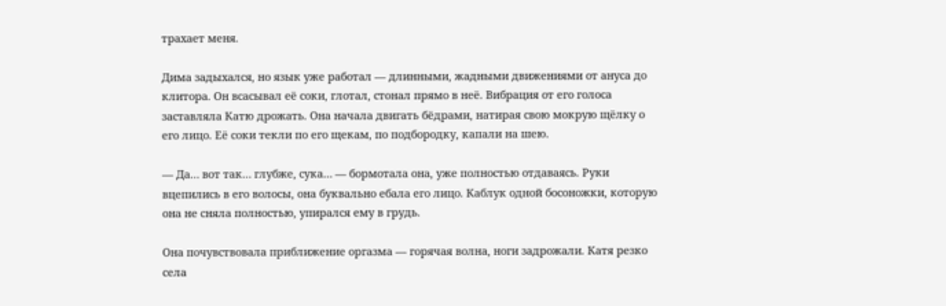трахает меня.

Дима задыхался, но язык уже работал — длинными, жадными движениями от ануса до клитора. Он всасывал её соки, глотал, стонал прямо в неё. Вибрация от его голоса заставляла Катю дрожать. Она начала двигать бёдрами, натирая свою мокрую щёлку о его лицо. Её соки текли по его щекам, по подбородку, капали на шею.

— Да… вот так… глубже, сука… — бормотала она, уже полностью отдаваясь. Руки вцепились в его волосы, она буквально ебала его лицо. Каблук одной босоножки, которую она не сняла полностью, упирался ему в грудь.

Она почувствовала приближение оргазма — горячая волна, ноги задрожали. Катя резко села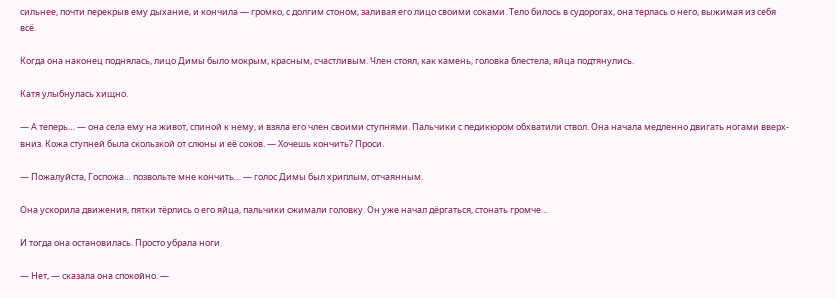сильнее, почти перекрыв ему дыхание, и кончила — громко, с долгим стоном, заливая его лицо своими соками. Тело билось в судорогах, она терлась о него, выжимая из себя всё.

Когда она наконец поднялась, лицо Димы было мокрым, красным, счастливым. Член стоял, как камень, головка блестела, яйца подтянулись.

Катя улыбнулась хищно.

— А теперь… — она села ему на живот, спиной к нему, и взяла его член своими ступнями. Пальчики с педикюром обхватили ствол. Она начала медленно двигать ногами вверх-вниз. Кожа ступней была скользкой от слюны и её соков. — Хочешь кончить? Проси.

— Пожалуйста, Госпожа… позвольте мне кончить… — голос Димы был хриплым, отчаянным.

Она ускорила движения, пятки тёрлись о его яйца, пальчики сжимали головку. Он уже начал дёргаться, стонать громче…

И тогда она остановилась. Просто убрала ноги.

— Нет, — сказала она спокойно. —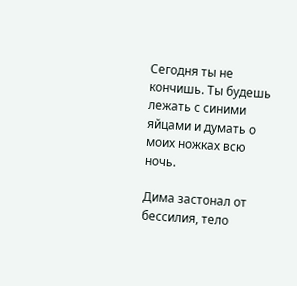Сегодня ты не кончишь. Ты будешь лежать с синими яйцами и думать о моих ножках всю ночь.

Дима застонал от бессилия, тело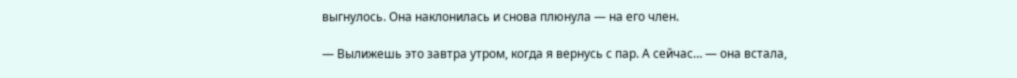выгнулось. Она наклонилась и снова плюнула — на его член.

— Вылижешь это завтра утром, когда я вернусь с пар. А сейчас… — она встала,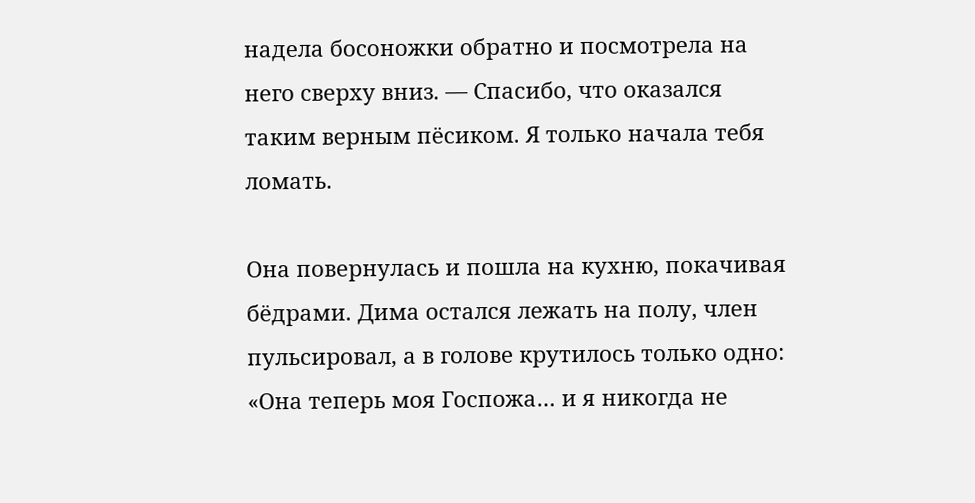надела босоножки обратно и посмотрела на него сверху вниз. — Спасибо, что оказался таким верным пёсиком. Я только начала тебя ломать.

Она повернулась и пошла на кухню, покачивая бёдрами. Дима остался лежать на полу, член пульсировал, а в голове крутилось только одно: «Она теперь моя Госпожа… и я никогда не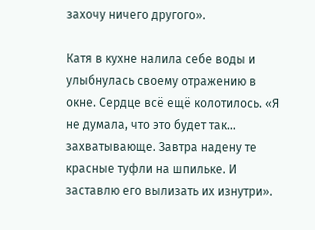захочу ничего другого».

Катя в кухне налила себе воды и улыбнулась своему отражению в окне. Сердце всё ещё колотилось. «Я не думала, что это будет так… захватывающе. Завтра надену те красные туфли на шпильке. И заставлю его вылизать их изнутри».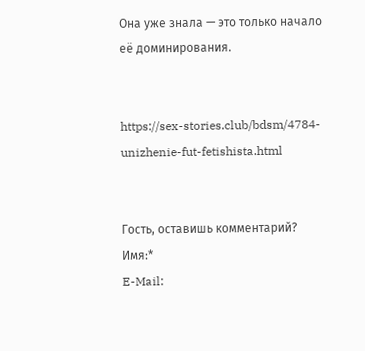Она уже знала — это только начало её доминирования.


https://sex-stories.club/bdsm/4784-unizhenie-fut-fetishista.html


Гость, оставишь комментарий?
Имя:*
E-Mail: